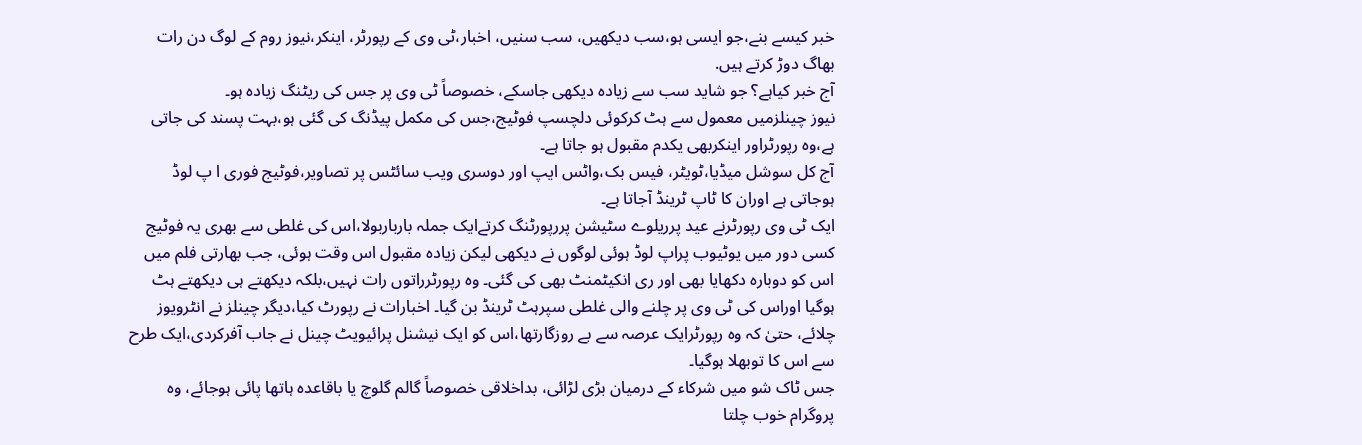خبر کیسے بنے،جو ایسی ہو،سب دیکھیں، سب سنیں، اخبار،ٹی وی کے رپورٹر، اینکر،نیوز روم کے لوگ دن رات بھاگ دوڑ کرتے ہیں.
آج خبر کیاہے؟ جو شاید سب سے زیادہ دیکھی جاسکے، خصوصاً ٹی وی پر جس کی ریٹنگ زیادہ ہو۔
نیوز چینلزمیں معمول سے ہٹ کرکوئی دلچسپ فوٹیج،جس کی مکمل پیڈنگ کی گئی ہو،بہت پسند کی جاتی ہے،وہ رپورٹراور اینکربھی یکدم مقبول ہو جاتا ہے۔
آج کل سوشل میڈیا،ٹویٹر، فیس بک،واٹس ایپ اور دوسری ویب سائٹس پر تصاویر،فوٹیج فوری ا پ لوڈ ہوجاتی ہے اوران کا ٹاپ ٹرینڈ آجاتا ہے۔
ایک ٹی وی رپورٹرنے عید پرریلوے سٹیشن پررپورٹنگ کرتےایک جملہ بارباربولا،اس کی غلطی سے بھری یہ فوٹیج کسی دور میں یوٹیوب پراپ لوڈ ہوئی لوگوں نے دیکھی لیکن زیادہ مقبول اس وقت ہوئی، جب بھارتی فلم میں اس کو دوبارہ دکھایا بھی اور ری انکیٹمنٹ بھی کی گئی۔ وہ رپورٹرراتوں رات نہیں،بلکہ دیکھتے ہی دیکھتے ہٹ ہوگیا اوراس کی ٹی وی پر چلنے والی غلطی سپرہٹ ٹرینڈ بن گیا۔ اخبارات نے رپورٹ کیا،دیگر چینلز نے انٹرویوز چلائے، حتیٰ کہ وہ رپورٹرایک عرصہ سے بے روزگارتھا،اس کو ایک نیشنل پرائیویٹ چینل نے جاب آفرکردی،ایک طرح سے اس کا توبھلا ہوگیا۔
جس ٹاک شو میں شرکاء کے درمیان بڑی لڑائی، بداخلاقی خصوصاً گالم گلوچ یا باقاعدہ ہاتھا پائی ہوجائے، وہ پروگرام خوب چلتا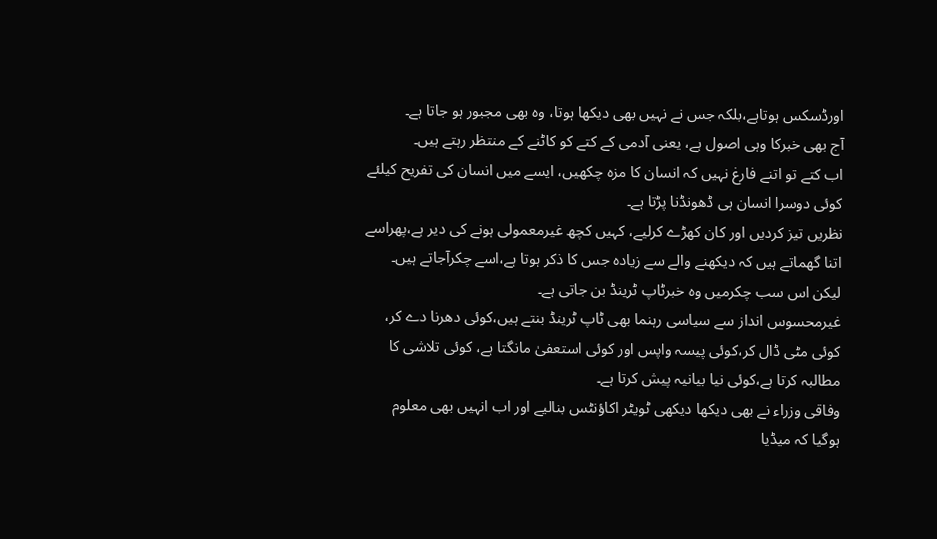اورڈسکس ہوتاہے،بلکہ جس نے نہیں بھی دیکھا ہوتا، وہ بھی مجبور ہو جاتا ہے۔
آج بھی خبرکا وہی اصول ہے، یعنی آدمی کے کتے کو کاٹنے کے منتظر رہتے ہیں۔
اب کتے تو اتنے فارغ نہیں کہ انسان کا مزہ چکھیں، ایسے میں انسان کی تفریح کیلئے کوئی دوسرا انسان ہی ڈھونڈنا پڑتا ہے۔
نظریں تیز کردیں اور کان کھڑے کرلیے، کہیں کچھ غیرمعمولی ہونے کی دیر ہے،پھراسے اتنا گھماتے ہیں کہ دیکھنے والے سے زیادہ جس کا ذکر ہوتا ہے،اسے چکرآجاتے ہیں۔
لیکن اس سب چکرمیں وہ خبرٹاپ ٹرینڈ بن جاتی ہے۔
غیرمحسوس انداز سے سیاسی رہنما بھی ٹاپ ٹرینڈ بنتے ہیں،کوئی دھرنا دے کر، کوئی مٹی ڈال کر،کوئی پیسہ واپس اور کوئی استعفیٰ مانگتا ہے، کوئی تلاشی کا مطالبہ کرتا ہے،کوئی نیا بیانیہ پیش کرتا ہے۔
وفاقی وزراء نے بھی دیکھا دیکھی ٹویٹر اکاؤنٹس بنالیے اور اب انہیں بھی معلوم ہوگیا کہ میڈیا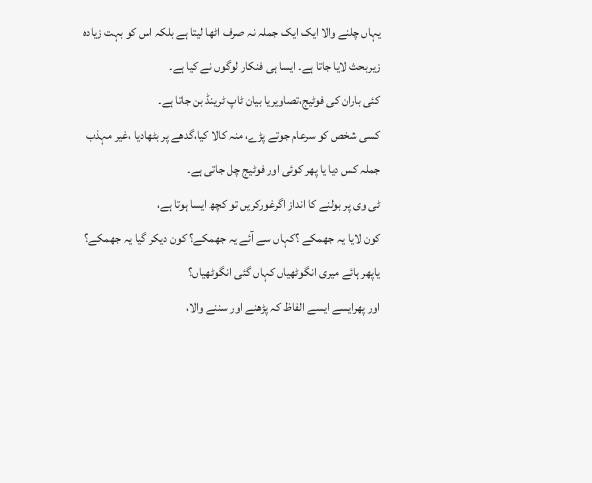یہاں چلنے والا ایک ایک جملہ نہ صرف اٹھا لیتا ہے بلکہ اس کو بہت زیادہ زیربحث لایا جاتا ہے۔ ایسا ہی فنکار لوگوں نے کیا ہے۔
کئی باران کی فوٹیج،تصاویریا بیان ٹاپ ٹرینڈ بن جاتا ہے۔
کسی شخص کو سرعام جوتے پڑے، منہ کالا کیا،گدھے پر بٹھادیا ،غیر مہذب جملہ کس دیا یا پھر کوئی اور فوٹیج چل جاتی ہے۔
ٹی وی پر بولنے کا انداز اگرغورکریں تو کچھ ایسا ہوتا ہے،
کون لایا یہ جھمکے ؟کہاں سے آئے یہ جھمکے؟ کون دیکر گیا یہ جھمکے؟
یاپھر ہائے میری انگوٹھیاں کہاں گئی انگوٹھیاں؟
اور پھرایسے ایسے الفاظ کہ پڑھنے اور سننے والا،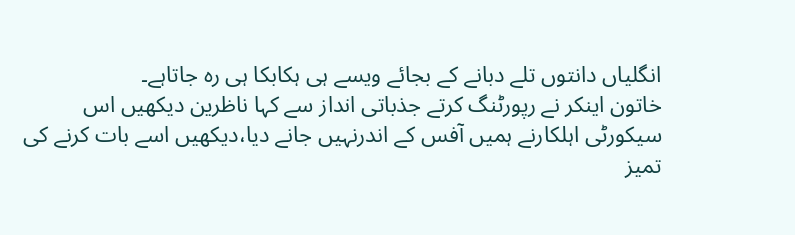انگلیاں دانتوں تلے دبانے کے بجائے ویسے ہی ہکابکا ہی رہ جاتاہے۔
خاتون اینکر نے رپورٹنگ کرتے جذباتی انداز سے کہا ناظرین دیکھیں اس سیکورٹی اہلکارنے ہمیں آفس کے اندرنہیں جانے دیا،دیکھیں اسے بات کرنے کی تمیز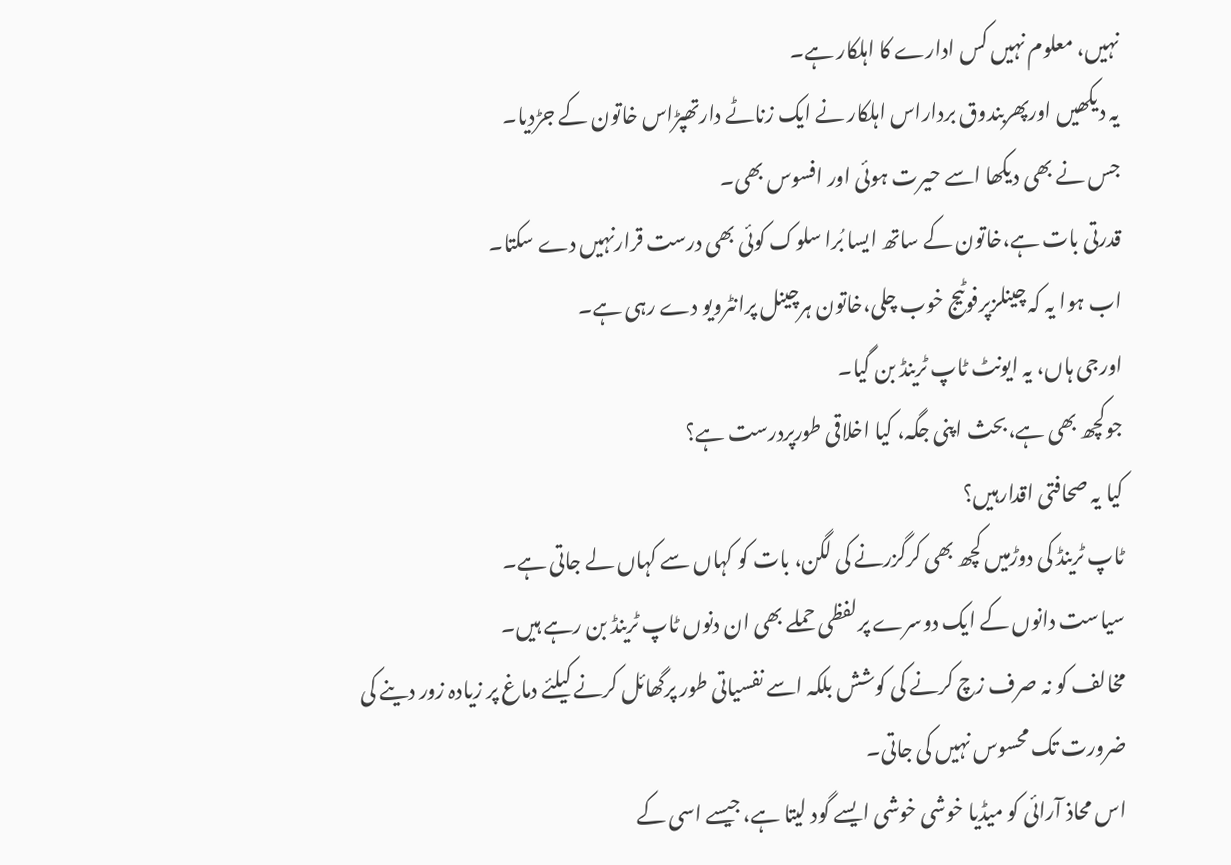نہیں، معلوم نہیں کس ادارے کا اہلکار ہے۔
یہ دیکھیں اورپھربندوق برداراس اہلکار نے ایک زناٹے دارتھپڑاس خاتون کے جڑدیا۔
جس نے بھی دیکھا اسے حیرت ہوئی اور افسوس بھی۔
قدرتی بات ہے،خاتون کے ساتھ ایسا بُرا سلوک کوئی بھی درست قرارنہیں دے سکتا۔
اب ہوا یہ کہ چینلزپرفوٹیج خوب چلی،خاتون ہرچینل پرانٹرویو دے رہی ہے۔
اورجی ہاں، یہ ایونٹ ٹاپ ٹرینڈ بن گیا۔
جوکچھ بھی ہے،بحث اپنی جگہ، کیا اخلاقی طورپردرست ہے؟
کیا یہ صحافتی اقدارہیں؟
ٹاپ ٹرینڈ کی دوڑمیں کچھ بھی کرگزرنے کی لگن، بات کو کہاں سے کہاں لے جاتی ہے۔
سیاست دانوں کے ایک دوسرے پرلفظی حملے بھی ان دنوں ٹاپ ٹرینڈ بن رہے ہیں۔
مخالف کو نہ صرف زچ کرنے کی کوشش بلکہ اسے نفسیاتی طور پرگھائل کرنے کیلئے دماغ پر زیادہ زور دینے کی ضرورت تک محسوس نہیں کی جاتی۔
اس محاذ آرائی کو میڈیا خوشی خوشی ایسے گود لیتا ہے، جیسے اسی کے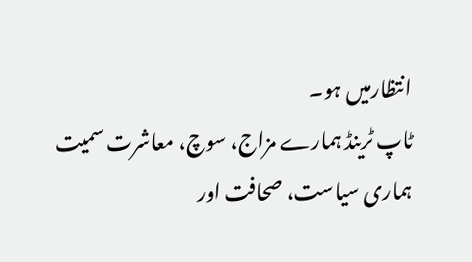انتظارمیں ہو۔
ٹاپ ٹرینڈ ہمارے مزاج، سوچ، معاشرت سمیت ہماری سیاست، صحافت اور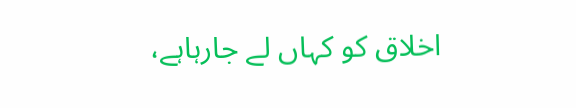اخلاق کو کہاں لے جارہاہے،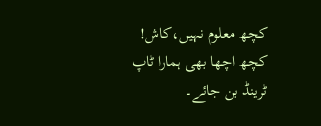کچھ معلوم نہیں،کاش! کچھ اچھا بھی ہمارا ٹاپ ٹرینڈ بن جائے۔